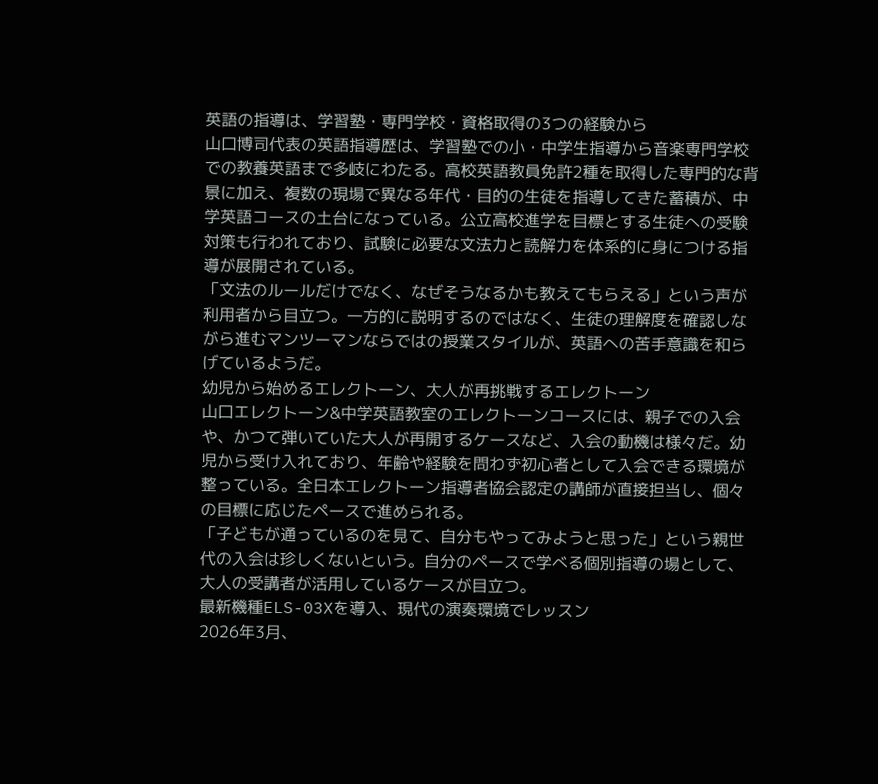英語の指導は、学習塾・専門学校・資格取得の3つの経験から
山口博司代表の英語指導歴は、学習塾での小・中学生指導から音楽専門学校での教養英語まで多岐にわたる。高校英語教員免許2種を取得した専門的な背景に加え、複数の現場で異なる年代・目的の生徒を指導してきた蓄積が、中学英語コースの土台になっている。公立高校進学を目標とする生徒への受験対策も行われており、試験に必要な文法力と読解力を体系的に身につける指導が展開されている。
「文法のルールだけでなく、なぜそうなるかも教えてもらえる」という声が利用者から目立つ。一方的に説明するのではなく、生徒の理解度を確認しながら進むマンツーマンならではの授業スタイルが、英語への苦手意識を和らげているようだ。
幼児から始めるエレクトーン、大人が再挑戦するエレクトーン
山口エレクトーン&中学英語教室のエレクトーンコースには、親子での入会や、かつて弾いていた大人が再開するケースなど、入会の動機は様々だ。幼児から受け入れており、年齢や経験を問わず初心者として入会できる環境が整っている。全日本エレクトーン指導者協会認定の講師が直接担当し、個々の目標に応じたペースで進められる。
「子どもが通っているのを見て、自分もやってみようと思った」という親世代の入会は珍しくないという。自分のペースで学べる個別指導の場として、大人の受講者が活用しているケースが目立つ。
最新機種ELS-03Xを導入、現代の演奏環境でレッスン
2026年3月、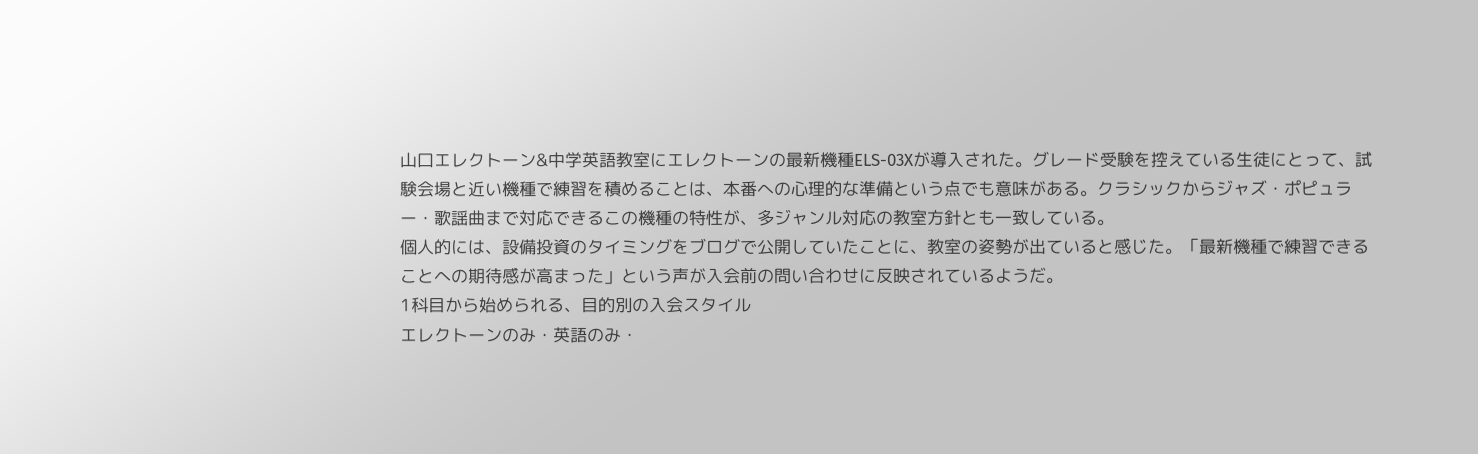山口エレクトーン&中学英語教室にエレクトーンの最新機種ELS-03Xが導入された。グレード受験を控えている生徒にとって、試験会場と近い機種で練習を積めることは、本番への心理的な準備という点でも意味がある。クラシックからジャズ・ポピュラー・歌謡曲まで対応できるこの機種の特性が、多ジャンル対応の教室方針とも一致している。
個人的には、設備投資のタイミングをブログで公開していたことに、教室の姿勢が出ていると感じた。「最新機種で練習できることへの期待感が高まった」という声が入会前の問い合わせに反映されているようだ。
1科目から始められる、目的別の入会スタイル
エレクトーンのみ・英語のみ・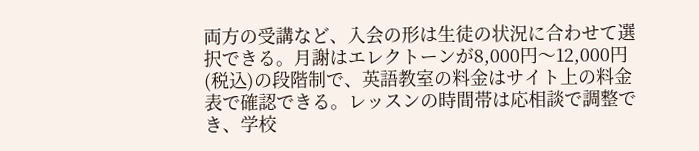両方の受講など、入会の形は生徒の状況に合わせて選択できる。月謝はエレクトーンが8,000円〜12,000円(税込)の段階制で、英語教室の料金はサイト上の料金表で確認できる。レッスンの時間帯は応相談で調整でき、学校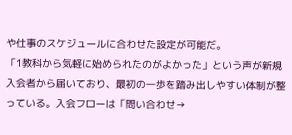や仕事のスケジュールに合わせた設定が可能だ。
「1教科から気軽に始められたのがよかった」という声が新規入会者から届いており、最初の一歩を踏み出しやすい体制が整っている。入会フローは「問い合わせ→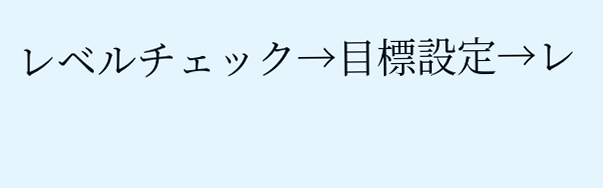レベルチェック→目標設定→レ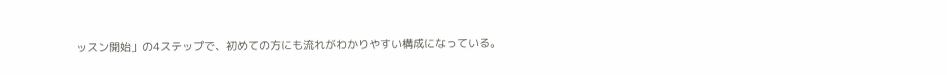ッスン開始」の4ステップで、初めての方にも流れがわかりやすい構成になっている。